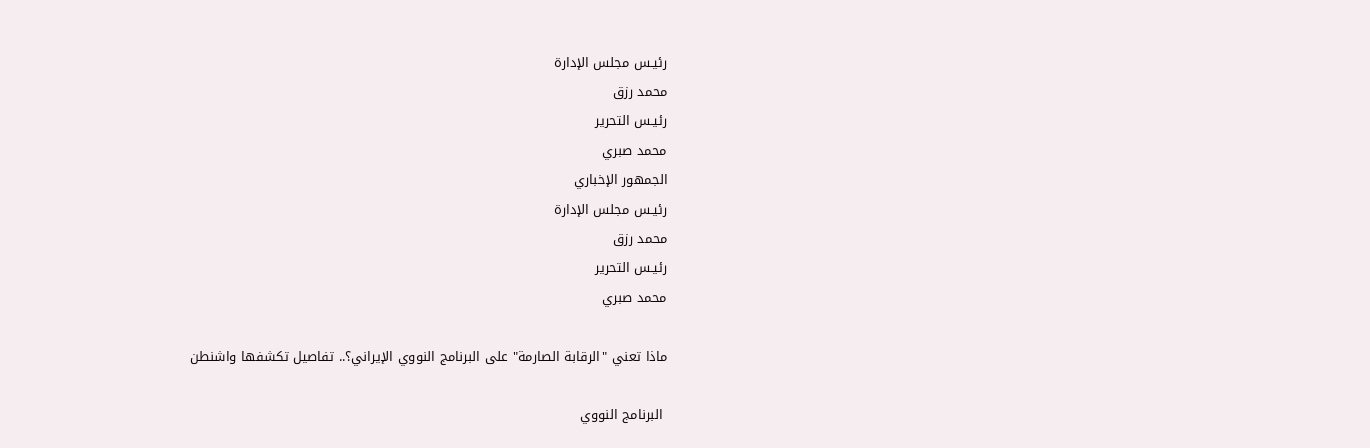رئيـس مجلس الإدارة
محمد رزق
رئيـس التحرير
محمد صبري
الجمهور الإخباري
رئيـس مجلس الإدارة
محمد رزق
رئيـس التحرير
محمد صبري

ماذا تعني "الرقابة الصارمة" على البرنامج النووي الإيراني؟.. تفاصيل تكشفها واشنطن

 البرنامج النووي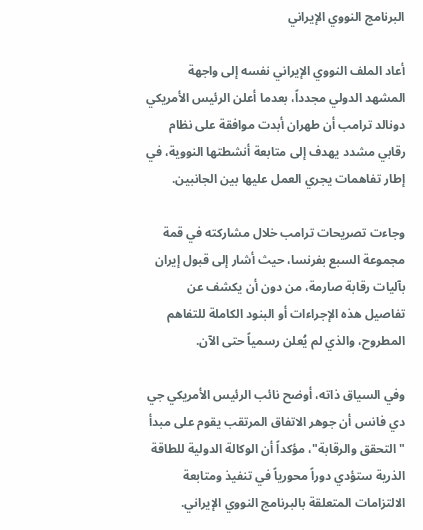البرنامج النووي الإيراني

أعاد الملف النووي الإيراني نفسه إلى واجهة المشهد الدولي مجدداً، بعدما أعلن الرئيس الأمريكي دونالد ترامب أن طهران أبدت موافقة على نظام رقابي مشدد يهدف إلى متابعة أنشطتها النووية، في إطار تفاهمات يجري العمل عليها بين الجانبين.

وجاءت تصريحات ترامب خلال مشاركته في قمة مجموعة السبع بفرنسا، حيث أشار إلى قبول إيران بآليات رقابة صارمة، من دون أن يكشف عن تفاصيل هذه الإجراءات أو البنود الكاملة للتفاهم المطروح، والذي لم يُعلن رسمياً حتى الآن.

وفي السياق ذاته، أوضح نائب الرئيس الأمريكي جي دي فانس أن جوهر الاتفاق المرتقب يقوم على مبدأ "التحقق والرقابة"، مؤكداً أن الوكالة الدولية للطاقة الذرية ستؤدي دوراً محورياً في تنفيذ ومتابعة الالتزامات المتعلقة بالبرنامج النووي الإيراني.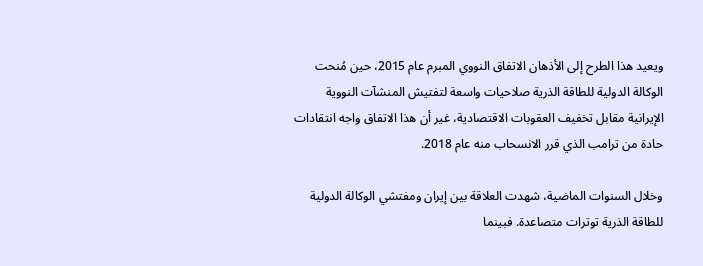ويعيد هذا الطرح إلى الأذهان الاتفاق النووي المبرم عام 2015، حين مُنحت الوكالة الدولية للطاقة الذرية صلاحيات واسعة لتفتيش المنشآت النووية الإيرانية مقابل تخفيف العقوبات الاقتصادية، غير أن هذا الاتفاق واجه انتقادات حادة من ترامب الذي قرر الانسحاب منه عام 2018.

وخلال السنوات الماضية، شهدت العلاقة بين إيران ومفتشي الوكالة الدولية للطاقة الذرية توترات متصاعدة. فبينما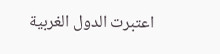اعتبرت الدول الغربية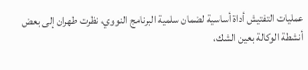عمليات التفتيش أداة أساسية لضمان سلمية البرنامج النووي، نظرت طهران إلى بعض أنشطة الوكالة بعين الشك،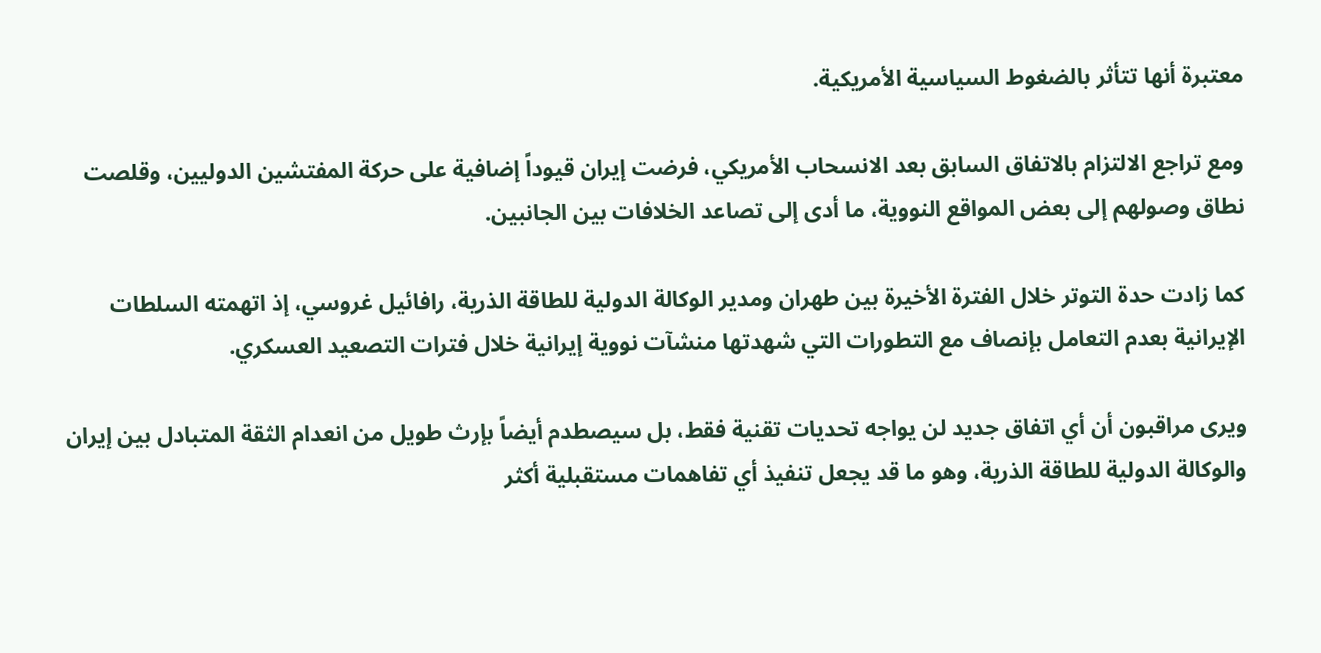معتبرة أنها تتأثر بالضغوط السياسية الأمريكية.

ومع تراجع الالتزام بالاتفاق السابق بعد الانسحاب الأمريكي، فرضت إيران قيوداً إضافية على حركة المفتشين الدوليين، وقلصت نطاق وصولهم إلى بعض المواقع النووية، ما أدى إلى تصاعد الخلافات بين الجانبين.

كما زادت حدة التوتر خلال الفترة الأخيرة بين طهران ومدير الوكالة الدولية للطاقة الذرية، رافائيل غروسي، إذ اتهمته السلطات الإيرانية بعدم التعامل بإنصاف مع التطورات التي شهدتها منشآت نووية إيرانية خلال فترات التصعيد العسكري.

ويرى مراقبون أن أي اتفاق جديد لن يواجه تحديات تقنية فقط، بل سيصطدم أيضاً بإرث طويل من انعدام الثقة المتبادل بين إيران والوكالة الدولية للطاقة الذرية، وهو ما قد يجعل تنفيذ أي تفاهمات مستقبلية أكثر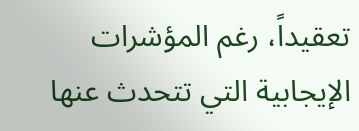تعقيداً، رغم المؤشرات الإيجابية التي تتحدث عنها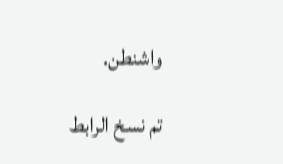واشنطن.

تم نسخ الرابط